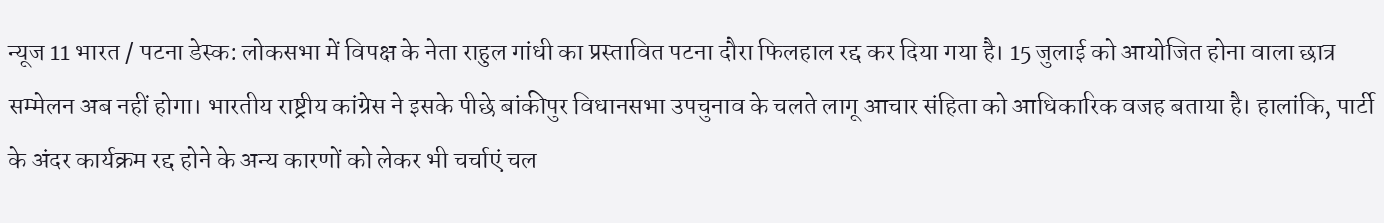न्यूज 11 भारत / पटना डेस्क: लोकसभा में विपक्ष के नेता राहुल गांधी का प्रस्तावित पटना दौरा फिलहाल रद्द कर दिया गया है। 15 जुलाई को आयोजित होना वाला छात्र सम्मेलन अब नहीं होगा। भारतीय राष्ट्रीय कांग्रेस ने इसके पीछे बांकीपुर विधानसभा उपचुनाव के चलते लागू आचार संहिता को आधिकारिक वजह बताया है। हालांकि, पार्टी के अंदर कार्यक्रम रद्द होने के अन्य कारणों को लेकर भी चर्चाएं चल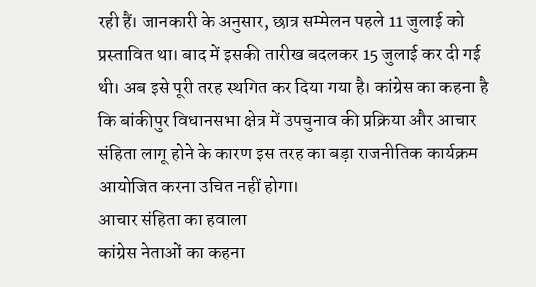रही हैं। जानकारी के अनुसार, छात्र सम्मेलन पहले 11 जुलाई को प्रस्तावित था। बाद में इसकी तारीख बदलकर 15 जुलाई कर दी गई थी। अब इसे पूरी तरह स्थगित कर दिया गया है। कांग्रेस का कहना है कि बांकीपुर विधानसभा क्षेत्र में उपचुनाव की प्रक्रिया और आचार संहिता लागू होने के कारण इस तरह का बड़ा राजनीतिक कार्यक्रम आयोजित करना उचित नहीं होगा।
आचार संहिता का हवाला
कांग्रेस नेताओं का कहना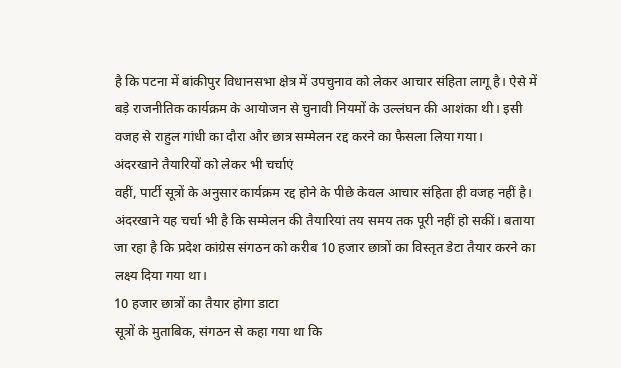है कि पटना में बांकीपुर विधानसभा क्षेत्र में उपचुनाव को लेकर आचार संहिता लागू है। ऐसे में बड़े राजनीतिक कार्यक्रम के आयोजन से चुनावी नियमों के उल्लंघन की आशंका थी। इसी वजह से राहुल गांधी का दौरा और छात्र सम्मेलन रद्द करने का फैसला लिया गया।
अंदरखाने तैयारियों को लेकर भी चर्चाएं
वहीं, पार्टी सूत्रों के अनुसार कार्यक्रम रद्द होने के पीछे केवल आचार संहिता ही वजह नहीं है। अंदरखाने यह चर्चा भी है कि सम्मेलन की तैयारियां तय समय तक पूरी नहीं हो सकीं। बताया जा रहा है कि प्रदेश कांग्रेस संगठन को करीब 10 हजार छात्रों का विस्तृत डेटा तैयार करने का लक्ष्य दिया गया था।
10 हजार छात्रों का तैयार होगा डाटा
सूत्रों के मुताबिक, संगठन से कहा गया था कि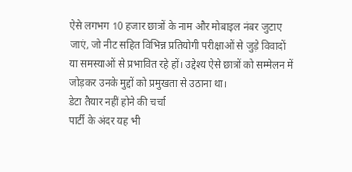ऐसे लगभग 10 हजार छात्रों के नाम और मोबाइल नंबर जुटाए जाएं, जो नीट सहित विभिन्न प्रतियोगी परीक्षाओं से जुड़े विवादों या समस्याओं से प्रभावित रहे हों। उद्देश्य ऐसे छात्रों को सम्मेलन में जोड़कर उनके मुद्दों को प्रमुखता से उठाना था।
डेटा तैयार नहीं होने की चर्चा
पार्टी के अंदर यह भी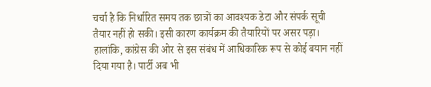चर्चा है कि निर्धारित समय तक छात्रों का आवश्यक डेटा और संपर्क सूची तैयार नहीं हो सकी। इसी कारण कार्यक्रम की तैयारियों पर असर पड़ा। हालांकि, कांग्रेस की ओर से इस संबंध में आधिकारिक रूप से कोई बयान नहीं दिया गया है। पार्टी अब भी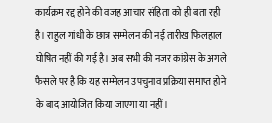कार्यक्रम रद्द होने की वजह आचार संहिता को ही बता रही है। राहुल गांधी के छात्र सम्मेलन की नई तारीख फिलहाल घोषित नहीं की गई है। अब सभी की नजर कांग्रेस के अगले फैसले पर है कि यह सम्मेलन उपचुनाव प्रक्रिया समाप्त होने के बाद आयोजित किया जाएगा या नहीं।